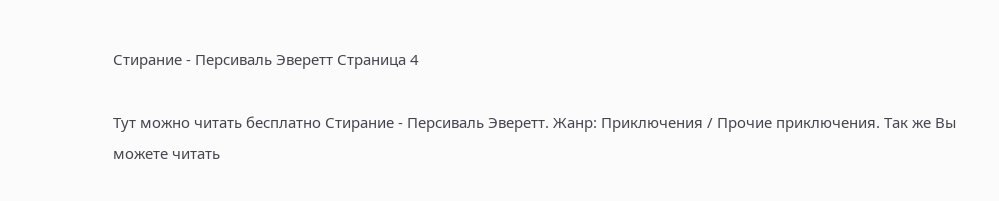Стирание - Персиваль Эверетт Страница 4

Тут можно читать бесплатно Стирание - Персиваль Эверетт. Жанр: Приключения / Прочие приключения. Так же Вы можете читать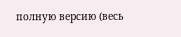полную версию (весь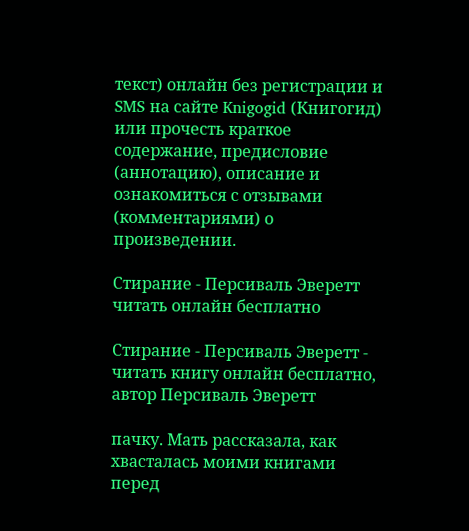текст) онлайн без регистрации и SMS на сайте Knigogid (Книгогид) или прочесть краткое содержание, предисловие (аннотацию), описание и ознакомиться с отзывами (комментариями) о произведении.

Стирание - Персиваль Эверетт читать онлайн бесплатно

Стирание - Персиваль Эверетт - читать книгу онлайн бесплатно, автор Персиваль Эверетт

пачку. Мать рассказала, как хвасталась моими книгами перед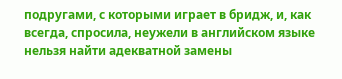подругами, с которыми играет в бридж, и, как всегда, спросила, неужели в английском языке нельзя найти адекватной замены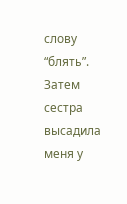слову “блять”. Затем сестра высадила меня у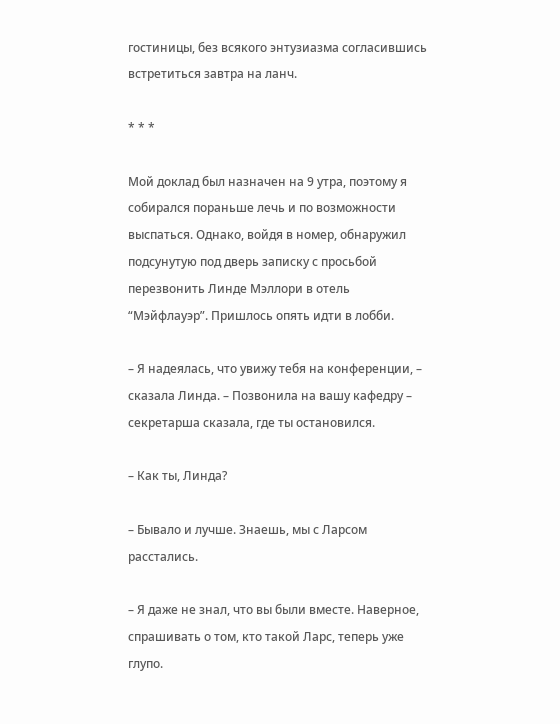гостиницы, без всякого энтузиазма согласившись встретиться завтра на ланч.

* * *

Мой доклад был назначен на 9 утра, поэтому я собирался пораньше лечь и по возможности выспаться. Однако, войдя в номер, обнаружил подсунутую под дверь записку с просьбой перезвонить Линде Мэллори в отель “Мэйфлауэр”. Пришлось опять идти в лобби.

– Я надеялась, что увижу тебя на конференции, – сказала Линда. – Позвонила на вашу кафедру – секретарша сказала, где ты остановился.

– Как ты, Линда?

– Бывало и лучше. Знаешь, мы с Ларсом расстались.

– Я даже не знал, что вы были вместе. Наверное, спрашивать о том, кто такой Ларс, теперь уже глупо.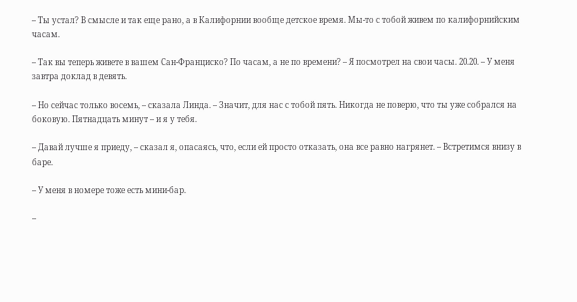– Ты устал? В смысле и так еще рано, а в Калифорнии вообще детское время. Мы-то с тобой живем по калифорнийским часам.

– Так вы теперь живете в вашем Сан-Франциско? По часам, а не по времени? – Я посмотрел на свои часы. 20.20. – У меня завтра доклад в девять.

– Но сейчас только восемь, – сказала Линда. – Значит, для нас с тобой пять. Никогда не поверю, что ты уже собрался на боковую. Пятнадцать минут – и я у тебя.

– Давай лучше я приеду, – сказал я, опасаясь, что, если ей просто отказать, она все равно нагрянет. – Встретимся внизу в баре.

– У меня в номере тоже есть мини-бар.

–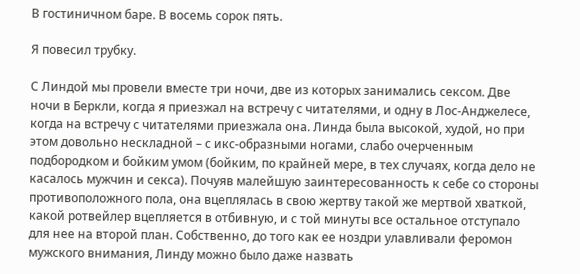В гостиничном баре. В восемь сорок пять.

Я повесил трубку.

С Линдой мы провели вместе три ночи, две из которых занимались сексом. Две ночи в Беркли, когда я приезжал на встречу с читателями, и одну в Лос-Анджелесе, когда на встречу с читателями приезжала она. Линда была высокой, худой, но при этом довольно нескладной – с икс-образными ногами, слабо очерченным подбородком и бойким умом (бойким, по крайней мере, в тех случаях, когда дело не касалось мужчин и секса). Почуяв малейшую заинтересованность к себе со стороны противоположного пола, она вцеплялась в свою жертву такой же мертвой хваткой, какой ротвейлер вцепляется в отбивную, и с той минуты все остальное отступало для нее на второй план. Собственно, до того как ее ноздри улавливали феромон мужского внимания, Линду можно было даже назвать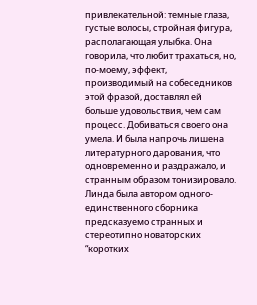привлекательной: темные глаза, густые волосы, стройная фигура, располагающая улыбка. Она говорила, что любит трахаться, но, по-моему, эффект, производимый на собеседников этой фразой, доставлял ей больше удовольствия, чем сам процесс. Добиваться своего она умела. И была напрочь лишена литературного дарования, что одновременно и раздражало, и странным образом тонизировало. Линда была автором одного-единственного сборника предсказуемо странных и стереотипно новаторских “коротких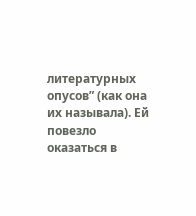литературных опусов” (как она их называла). Ей повезло оказаться в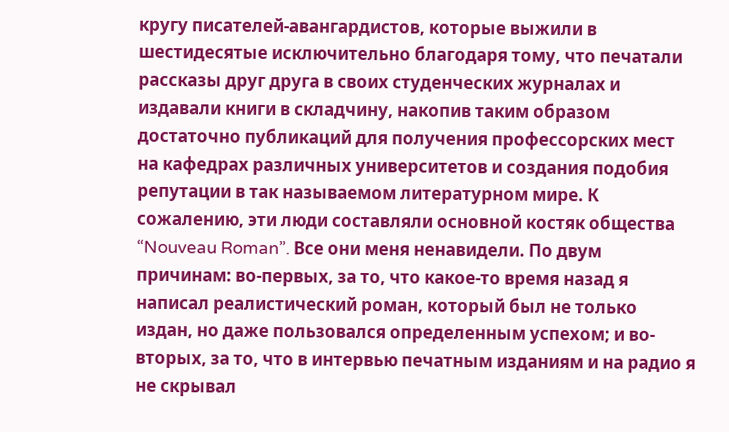кругу писателей-авангардистов, которые выжили в шестидесятые исключительно благодаря тому, что печатали рассказы друг друга в своих студенческих журналах и издавали книги в складчину, накопив таким образом достаточно публикаций для получения профессорских мест на кафедрах различных университетов и создания подобия репутации в так называемом литературном мире. К сожалению, эти люди составляли основной костяк общества “Nouveau Roman”. Все они меня ненавидели. По двум причинам: во-первых, за то, что какое-то время назад я написал реалистический роман, который был не только издан, но даже пользовался определенным успехом; и во-вторых, за то, что в интервью печатным изданиям и на радио я не скрывал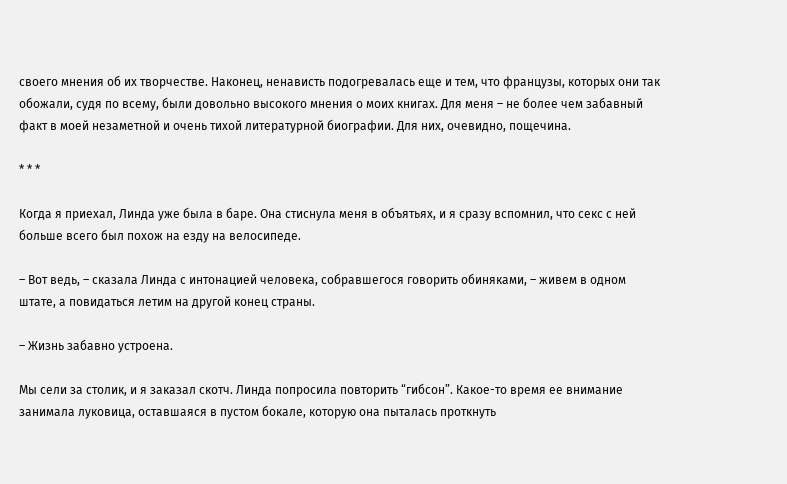своего мнения об их творчестве. Наконец, ненависть подогревалась еще и тем, что французы, которых они так обожали, судя по всему, были довольно высокого мнения о моих книгах. Для меня – не более чем забавный факт в моей незаметной и очень тихой литературной биографии. Для них, очевидно, пощечина.

* * *

Когда я приехал, Линда уже была в баре. Она стиснула меня в объятьях, и я сразу вспомнил, что секс с ней больше всего был похож на езду на велосипеде.

– Вот ведь, – сказала Линда с интонацией человека, собравшегося говорить обиняками, – живем в одном штате, а повидаться летим на другой конец страны.

– Жизнь забавно устроена.

Мы сели за столик, и я заказал скотч. Линда попросила повторить “гибсон”. Какое-то время ее внимание занимала луковица, оставшаяся в пустом бокале, которую она пыталась проткнуть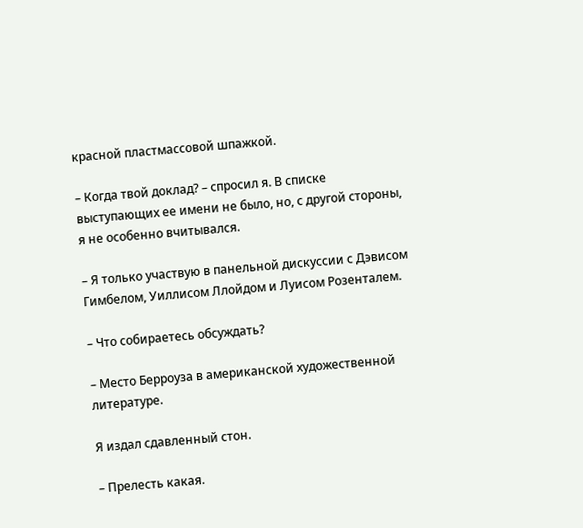красной пластмассовой шпажкой.

– Когда твой доклад? – спросил я. В списке выступающих ее имени не было, но, с другой стороны, я не особенно вчитывался.

– Я только участвую в панельной дискуссии с Дэвисом Гимбелом, Уиллисом Ллойдом и Луисом Розенталем.

– Что собираетесь обсуждать?

– Место Берроуза в американской художественной литературе.

Я издал сдавленный стон.

– Прелесть какая.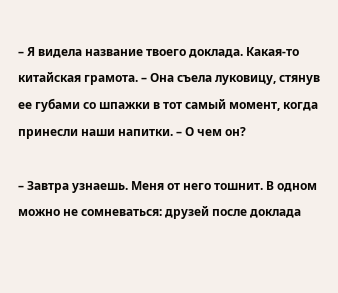– Я видела название твоего доклада. Какая-то китайская грамота. – Она съела луковицу, стянув ее губами со шпажки в тот самый момент, когда принесли наши напитки. – О чем он?

– Завтра узнаешь. Меня от него тошнит. В одном можно не сомневаться: друзей после доклада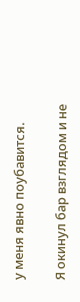у меня явно поубавится.

Я окинул бар взглядом и не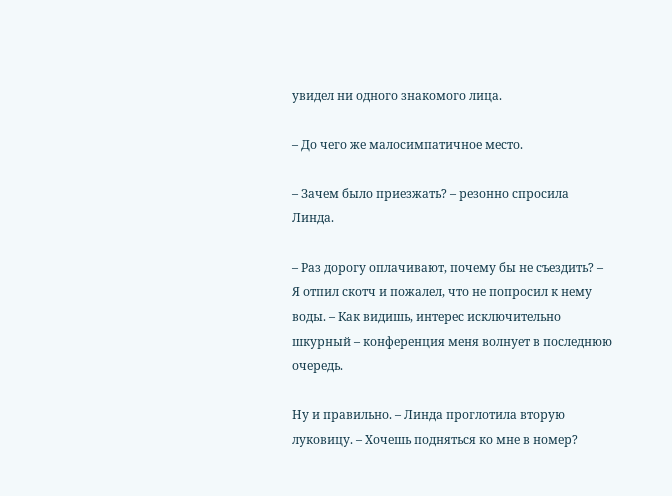увидел ни одного знакомого лица.

– До чего же малосимпатичное место.

– Зачем было приезжать? – резонно спросила Линда.

– Раз дорогу оплачивают, почему бы не съездить? – Я отпил скотч и пожалел, что не попросил к нему воды. – Как видишь, интерес исключительно шкурный – конференция меня волнует в последнюю очередь.

Ну и правильно. – Линда проглотила вторую луковицу. – Хочешь подняться ко мне в номер?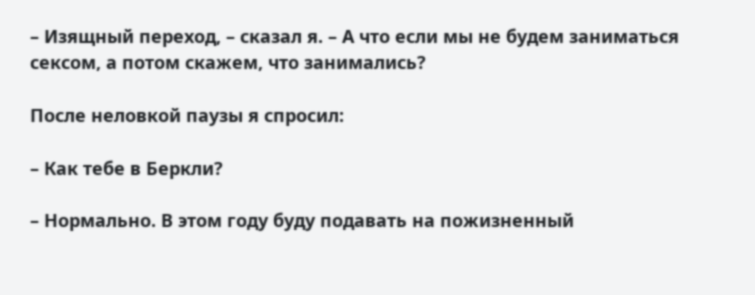– Изящный переход, – сказал я. – А что если мы не будем заниматься сексом, а потом скажем, что занимались?

После неловкой паузы я спросил:

– Как тебе в Беркли?

– Нормально. В этом году буду подавать на пожизненный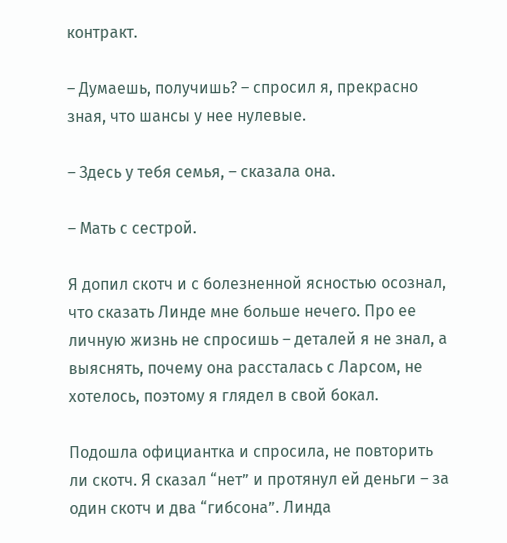контракт.

– Думаешь, получишь? – спросил я, прекрасно зная, что шансы у нее нулевые.

– Здесь у тебя семья, – сказала она.

– Мать с сестрой.

Я допил скотч и с болезненной ясностью осознал, что сказать Линде мне больше нечего. Про ее личную жизнь не спросишь – деталей я не знал, а выяснять, почему она рассталась с Ларсом, не хотелось, поэтому я глядел в свой бокал.

Подошла официантка и спросила, не повторить ли скотч. Я сказал “нет” и протянул ей деньги – за один скотч и два “гибсона”. Линда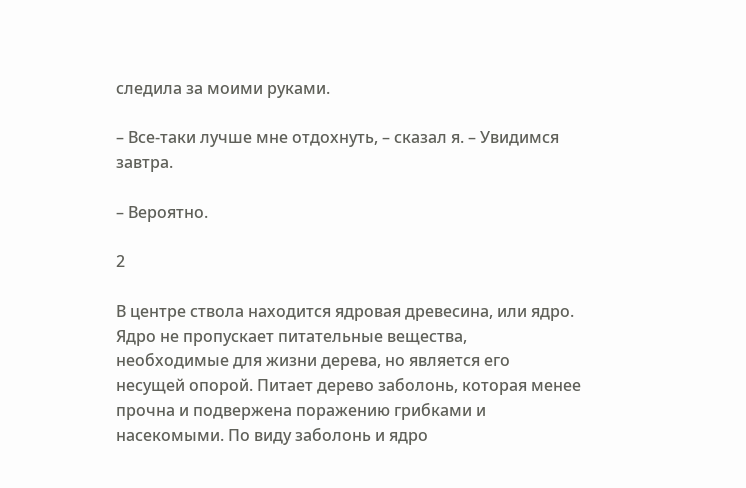следила за моими руками.

– Все-таки лучше мне отдохнуть, – сказал я. – Увидимся завтра.

– Вероятно.

2

В центре ствола находится ядровая древесина, или ядро. Ядро не пропускает питательные вещества, необходимые для жизни дерева, но является его несущей опорой. Питает дерево заболонь, которая менее прочна и подвержена поражению грибками и насекомыми. По виду заболонь и ядро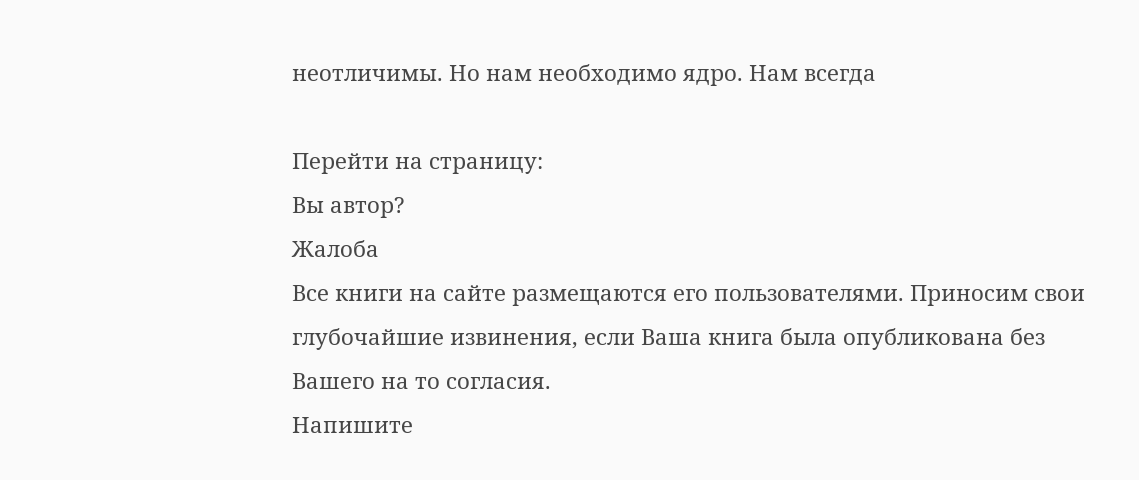неотличимы. Но нам необходимо ядро. Нам всегда

Перейти на страницу:
Вы автор?
Жалоба
Все книги на сайте размещаются его пользователями. Приносим свои глубочайшие извинения, если Ваша книга была опубликована без Вашего на то согласия.
Напишите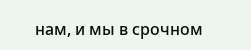нам, и мы в срочном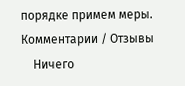порядке примем меры.
Комментарии / Отзывы
    Ничего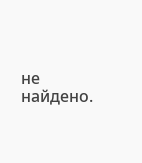не найдено.